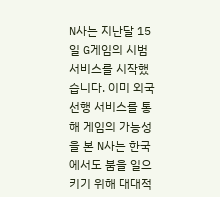N사는 지난달 15일 G게임의 시범 서비스를 시작했습니다. 이미 외국 선행 서비스를 통해 게임의 가능성을 본 N사는 한국에서도 붐을 일으키기 위해 대대적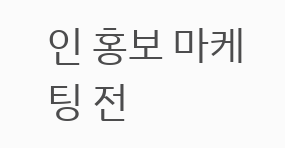인 홍보 마케팅 전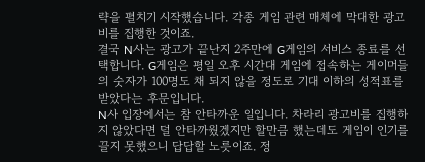략을 펼치기 시작했습니다. 각종 게임 관련 매체에 막대한 광고비를 집행한 것이죠.
결국 N사는 광고가 끝난지 2주만에 G게임의 서비스 종료를 선택합니다. G게임은 평일 오후 시간대 게임에 접속하는 게이머들의 숫자가 100명도 채 되지 않을 정도로 기대 이하의 성적표를 받았다는 후문입니다.
N사 입장에서는 참 안타까운 일입니다. 차라리 광고비를 집행하지 않았다면 덜 안타까웠겠지만 할만큼 했는데도 게임이 인기를 끌지 못했으니 답답할 노릇이죠. 정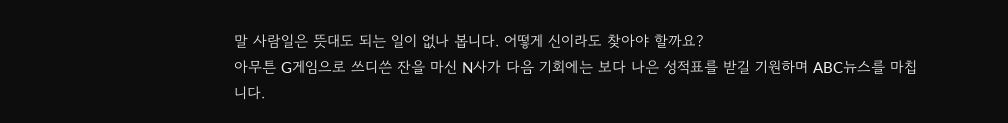말 사람일은 뜻대도 되는 일이 없나 봅니다. 어떻게 신이라도 찾아야 할까요?
아무튼 G게임으로 쓰디쓴 잔을 마신 N사가 다음 기회에는 보다 나은 성적표를 받길 기원하며 ABC뉴스를 마칩니다.